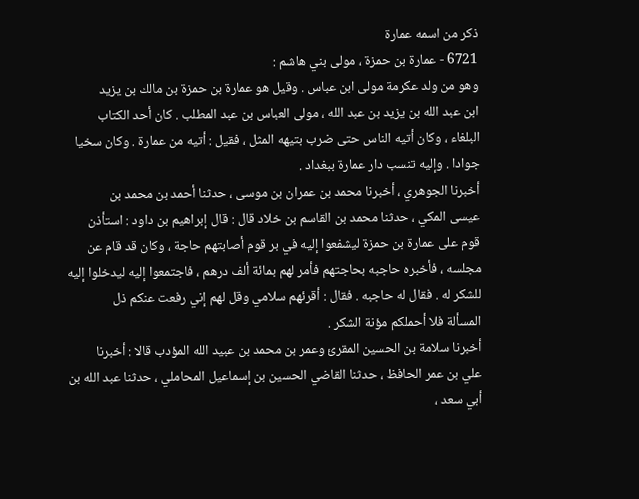ذكر من اسمه عمارة
6721 - عمارة بن حمزة ، مولى بني هاشم :
وهو من ولد عكرمة مولى ابن عباس . وقيل هو عمارة بن حمزة بن مالك بن يزيد
ابن عبد الله بن يزيد بن عبد الله ، مولى العباس بن عبد المطلب . كان أحد الكتاب
البلغاء ، وكان أتيه الناس حتى ضرب بتيهه المثل ، فقيل : أتيه من عمارة . وكان سخيا
جوادا . وإليه تنسب دار عمارة ببغداد .
أخبرنا الجوهري ، أخبرنا محمد بن عمران بن موسى ، حدثنا أحمد بن محمد بن
عيسى المكي ، حدثنا محمد بن القاسم بن خلاد قال : قال إبراهيم بن داود : استأذن
قوم على عمارة بن حمزة ليشفعوا إليه في بر قوم أصابتهم حاجة ، وكان قد قام عن
مجلسه ، فأخبره حاجبه بحاجتهم فأمر لهم بمائة ألف درهم ، فاجتمعوا إليه ليدخلوا إليه
للشكر له . فقال له حاجبه . فقال : أقرئهم سلامي وقل لهم إني رفعت عنكم ذل
المسألة فلا أحملكم مؤنة الشكر .
أخبرنا سلامة بن الحسين المقرئ وعمر بن محمد بن عبيد الله المؤدب قالا : أخبرنا
علي بن عمر الحافظ ، حدثنا القاضي الحسين بن إسماعيل المحاملي ، حدثنا عبد الله بن
أبي سعد ،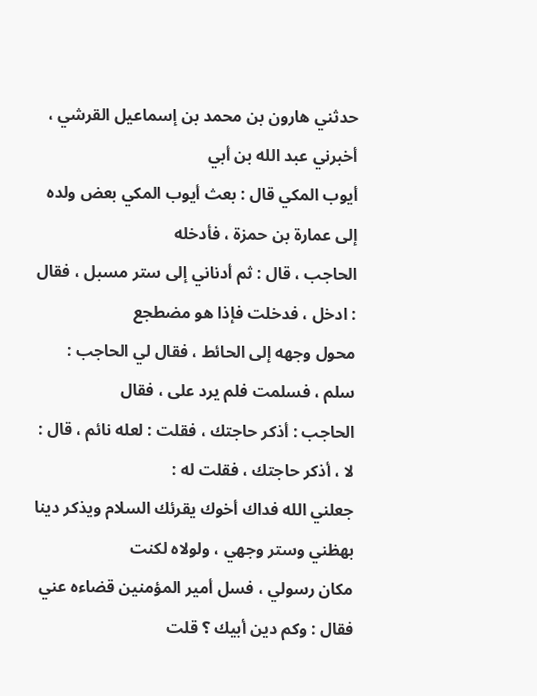حدثني هارون بن محمد بن إسماعيل القرشي ، أخبرني عبد الله بن أبي
أيوب المكي قال : بعث أيوب المكي بعض ولده إلى عمارة بن حمزة ، فأدخله
الحاجب ، قال : ثم أدناني إلى ستر مسبل ، فقال : ادخل ، فدخلت فإذا هو مضطجع
محول وجهه إلى الحائط ، فقال لي الحاجب : سلم ، فسلمت فلم يرد على ، فقال
الحاجب : أذكر حاجتك ، فقلت : لعله نائم ، قال : لا ، أذكر حاجتك ، فقلت له :
جعلني الله فداك أخوك يقرئك السلام ويذكر دينا بهظني وستر وجهي ، ولولاه لكنت
مكان رسولي ، فسل أمير المؤمنين قضاءه عني فقال : وكم دين أبيك ؟ قلت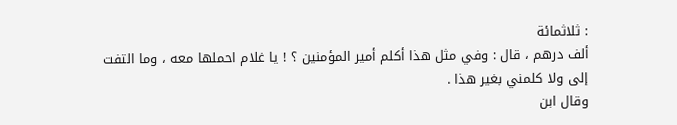: ثلاثمائة
ألف درهم ، قال : وفي مثل هذا أكلم أمير المؤمنين ؟ ! يا غلام احملها معه ، وما التفت
إلى ولا كلمني بغير هذا .
وقال ابن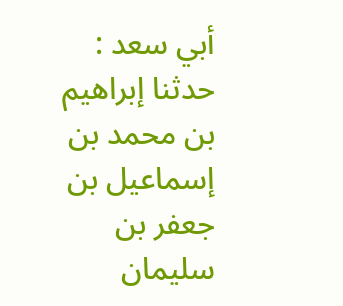أبي سعد : حدثنا إبراهيم بن محمد بن إسماعيل بن جعفر بن سليمان